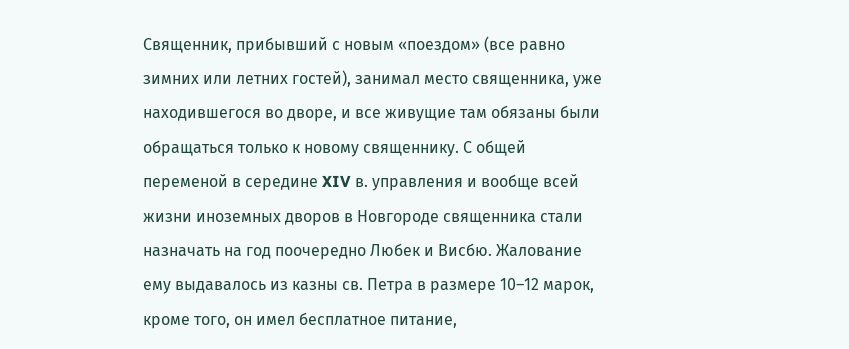Священник, прибывший с новым «поездом» (все равно зимних или летних гостей), занимал место священника, уже находившегося во дворе, и все живущие там обязаны были обращаться только к новому священнику. С общей переменой в середине XIV в. управления и вообще всей жизни иноземных дворов в Новгороде священника стали назначать на год поочередно Любек и Висбю. Жалование ему выдавалось из казны св. Петра в размере 10–12 марок, кроме того, он имел бесплатное питание,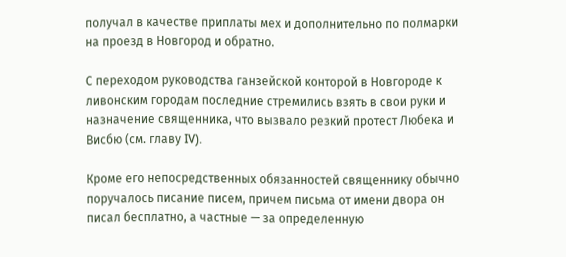получал в качестве приплаты мех и дополнительно по полмарки на проезд в Новгород и обратно.

С переходом руководства ганзейской конторой в Новгороде к ливонским городам последние стремились взять в свои руки и назначение священника, что вызвало резкий протест Любека и Висбю (см. главу IV).

Кроме его непосредственных обязанностей священнику обычно поручалось писание писем, причем письма от имени двора он писал бесплатно, а частные — за определенную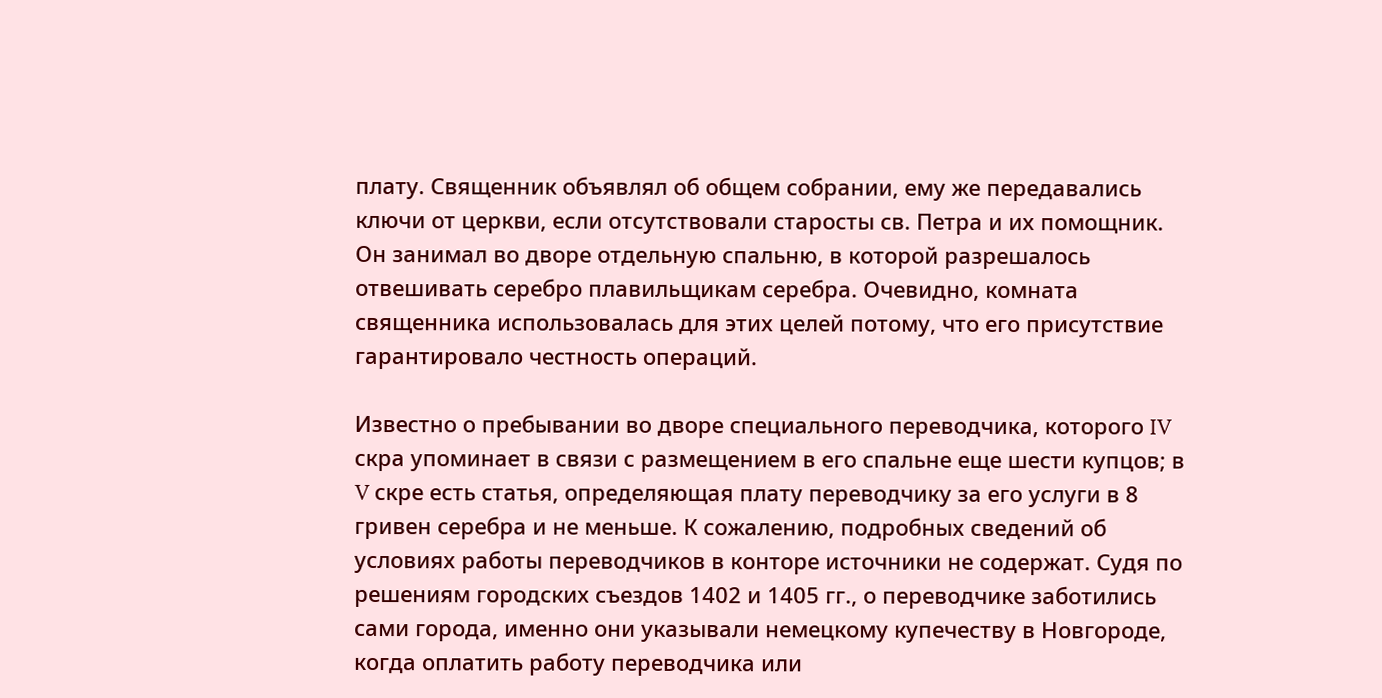плату. Священник объявлял об общем собрании, ему же передавались ключи от церкви, если отсутствовали старосты св. Петра и их помощник. Он занимал во дворе отдельную спальню, в которой разрешалось отвешивать серебро плавильщикам серебра. Очевидно, комната священника использовалась для этих целей потому, что его присутствие гарантировало честность операций.

Известно о пребывании во дворе специального переводчика, которого IV скра упоминает в связи с размещением в его спальне еще шести купцов; в V скре есть статья, определяющая плату переводчику за его услуги в 8 гривен серебра и не меньше. К сожалению, подробных сведений об условиях работы переводчиков в конторе источники не содержат. Судя по решениям городских съездов 1402 и 1405 гг., о переводчике заботились сами города, именно они указывали немецкому купечеству в Новгороде, когда оплатить работу переводчика или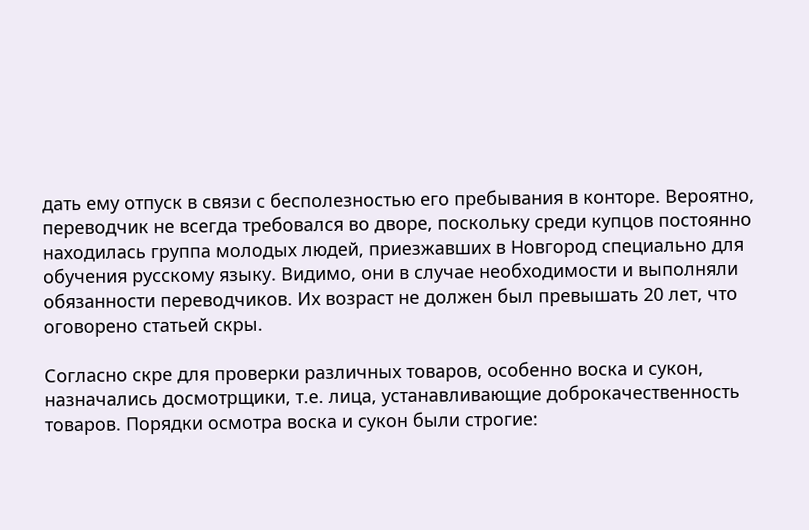дать ему отпуск в связи с бесполезностью его пребывания в конторе. Вероятно, переводчик не всегда требовался во дворе, поскольку среди купцов постоянно находилась группа молодых людей, приезжавших в Новгород специально для обучения русскому языку. Видимо, они в случае необходимости и выполняли обязанности переводчиков. Их возраст не должен был превышать 20 лет, что оговорено статьей скры.

Согласно скре для проверки различных товаров, особенно воска и сукон, назначались досмотрщики, т.е. лица, устанавливающие доброкачественность товаров. Порядки осмотра воска и сукон были строгие: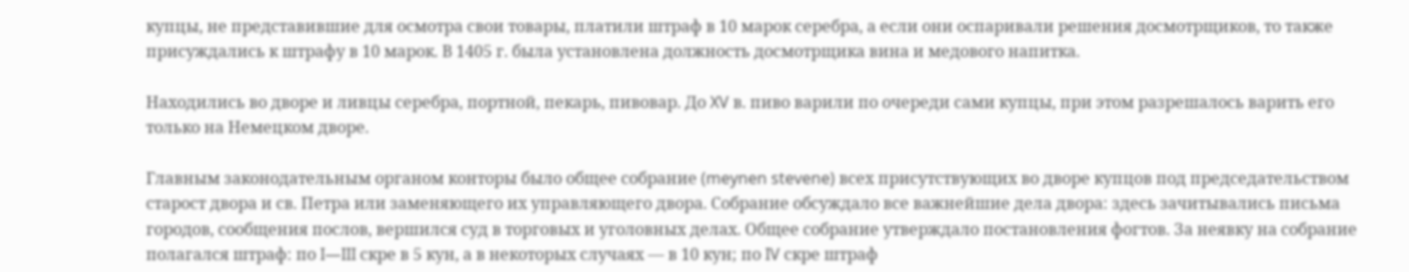купцы, не представившие для осмотра свои товары, платили штраф в 10 марок серебра, а если они оспаривали решения досмотрщиков, то также присуждались к штрафу в 10 марок. В 1405 г. была установлена должность досмотрщика вина и медового напитка.

Находились во дворе и ливцы серебра, портной, пекарь, пивовар. До XV в. пиво варили по очереди сами купцы, при этом разрешалось варить его только на Немецком дворе.

Главным законодательным органом конторы было общее собрание (meynen stevene) всех присутствующих во дворе купцов под председательством старост двора и св. Петра или заменяющего их управляющего двора. Собрание обсуждало все важнейшие дела двора: здесь зачитывались письма городов, сообщения послов, вершился суд в торговых и уголовных делах. Общее собрание утверждало постановления фогтов. За неявку на собрание полагался штраф: по I—III скре в 5 кун, а в некоторых случаях — в 10 кун; по IV скре штраф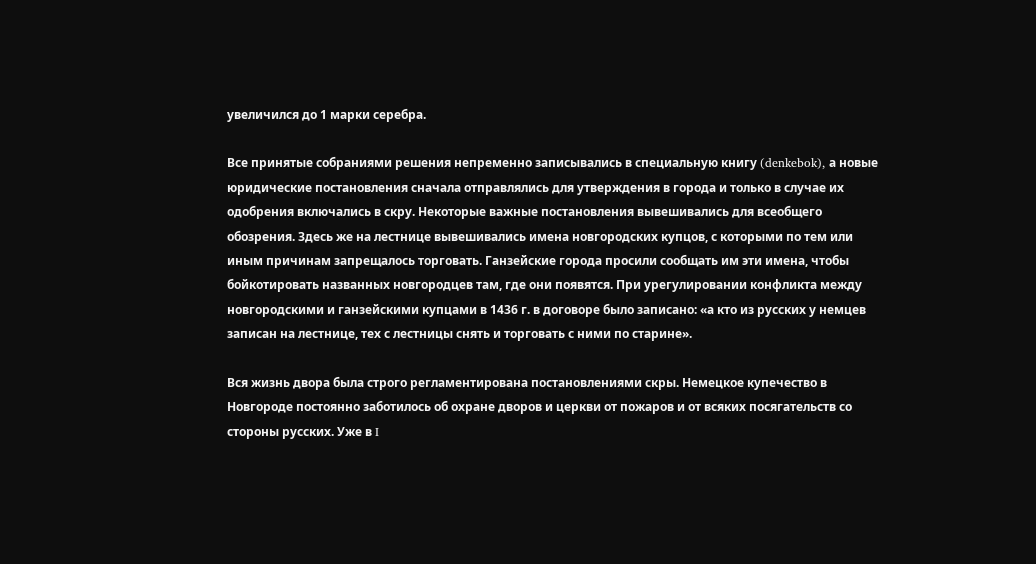увеличился до 1 марки серебра.

Все принятые собраниями решения непременно записывались в специальную книгу (denkebok), а новые юридические постановления сначала отправлялись для утверждения в города и только в случае их одобрения включались в скру. Некоторые важные постановления вывешивались для всеобщего обозрения. Здесь же на лестнице вывешивались имена новгородских купцов, с которыми по тем или иным причинам запрещалось торговать. Ганзейские города просили сообщать им эти имена, чтобы бойкотировать названных новгородцев там, где они появятся. При урегулировании конфликта между новгородскими и ганзейскими купцами в 1436 г. в договоре было записано: «а кто из русских у немцев записан на лестнице, тех с лестницы снять и торговать с ними по старине».

Вся жизнь двора была строго регламентирована постановлениями скры. Немецкое купечество в Новгороде постоянно заботилось об охране дворов и церкви от пожаров и от всяких посягательств со стороны русских. Уже в I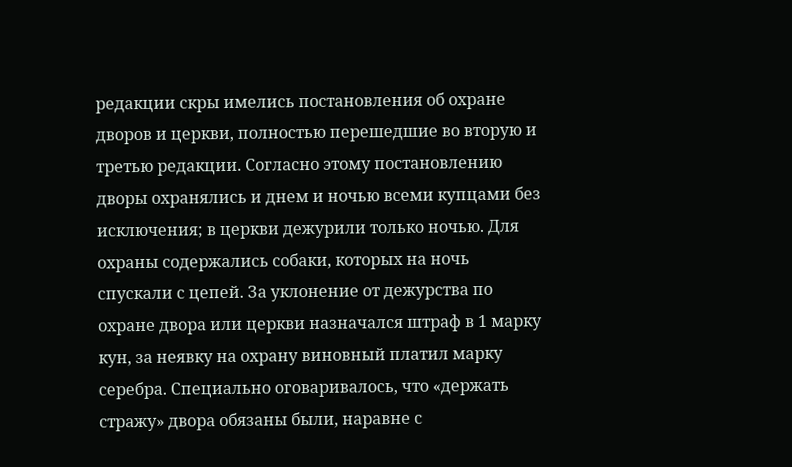редакции скры имелись постановления об охране дворов и церкви, полностью перешедшие во вторую и третью редакции. Согласно этому постановлению дворы охранялись и днем и ночью всеми купцами без исключения; в церкви дежурили только ночью. Для охраны содержались собаки, которых на ночь спускали с цепей. За уклонение от дежурства по охране двора или церкви назначался штраф в 1 марку кун, за неявку на охрану виновный платил марку серебра. Специально оговаривалось, что «держать стражу» двора обязаны были, наравне с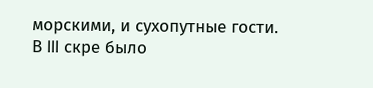морскими, и сухопутные гости. В III скре было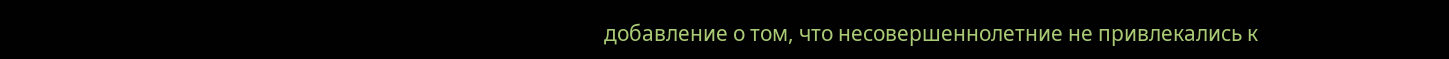добавление о том, что несовершеннолетние не привлекались к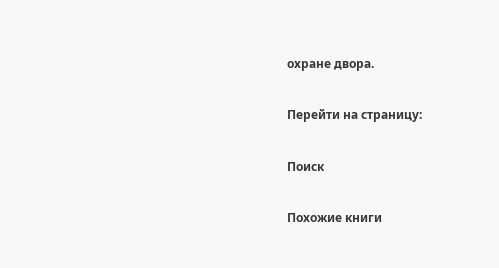охране двора.

Перейти на страницу:

Поиск

Похожие книги